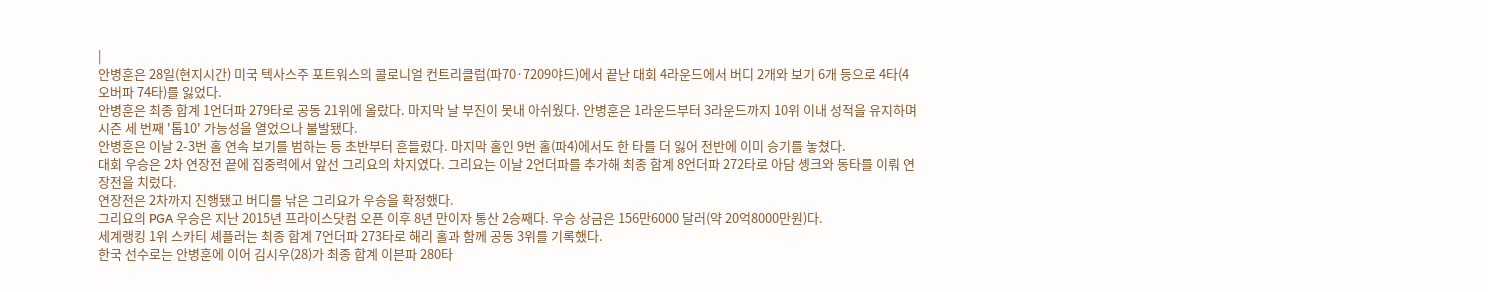|
안병훈은 28일(현지시간) 미국 텍사스주 포트워스의 콜로니얼 컨트리클럽(파70·7209야드)에서 끝난 대회 4라운드에서 버디 2개와 보기 6개 등으로 4타(4오버파 74타)를 잃었다.
안병훈은 최종 합계 1언더파 279타로 공동 21위에 올랐다. 마지막 날 부진이 못내 아쉬웠다. 안병훈은 1라운드부터 3라운드까지 10위 이내 성적을 유지하며 시즌 세 번째 '톱10' 가능성을 열었으나 불발됐다.
안병훈은 이날 2-3번 홀 연속 보기를 범하는 등 초반부터 흔들렸다. 마지막 홀인 9번 홀(파4)에서도 한 타를 더 잃어 전반에 이미 승기를 놓쳤다.
대회 우승은 2차 연장전 끝에 집중력에서 앞선 그리요의 차지였다. 그리요는 이날 2언더파를 추가해 최종 합계 8언더파 272타로 아담 솅크와 동타를 이뤄 연장전을 치렀다.
연장전은 2차까지 진행됐고 버디를 낚은 그리요가 우승을 확정했다.
그리요의 PGA 우승은 지난 2015년 프라이스닷컴 오픈 이후 8년 만이자 통산 2승째다. 우승 상금은 156만6000 달러(약 20억8000만원)다.
세계랭킹 1위 스카티 셰플러는 최종 합계 7언더파 273타로 해리 홀과 함께 공동 3위를 기록했다.
한국 선수로는 안병훈에 이어 김시우(28)가 최종 합계 이븐파 280타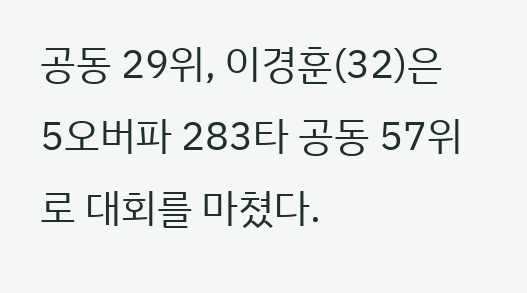공동 29위, 이경훈(32)은 5오버파 283타 공동 57위로 대회를 마쳤다.